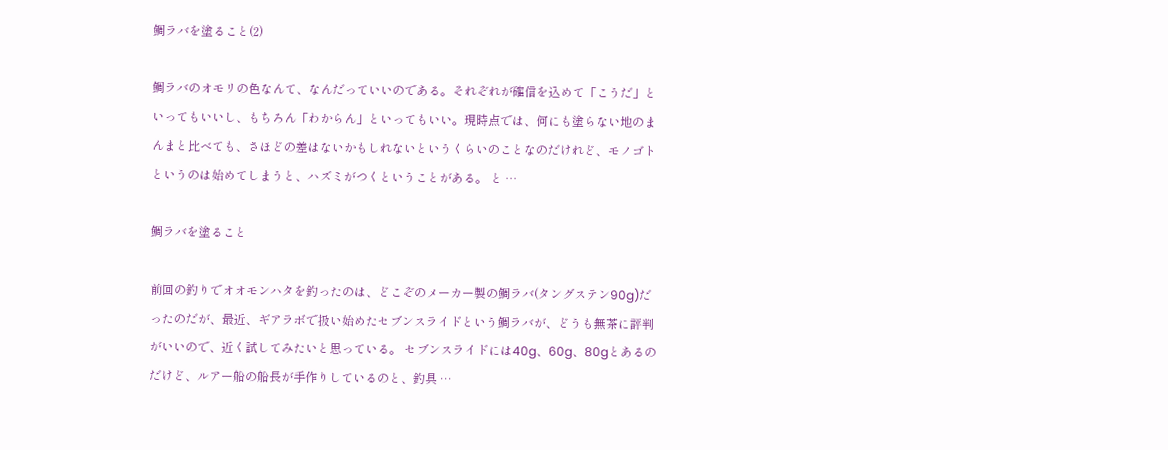鯛ラバを塗ること(2)

鯛ラバのオモリの色なんて、なんだっていいのである。それぞれが確信を込めて「こうだ」といってもいいし、もちろん「わからん」といってもいい。現時点では、何にも塗らない地のまんまと比べても、さほどの差はないかもしれないというくらいのことなのだけれど、モノゴトというのは始めてしまうと、ハズミがつくということがある。 と …

鯛ラバを塗ること

前回の釣りでオオモンハタを釣ったのは、どこぞのメーカー製の鯛ラバ(タングステン90g)だったのだが、最近、ギアラボで扱い始めたセブンスライドという鯛ラバが、どうも無茶に評判がいいので、近く試してみたいと思っている。 セブンスライドには40g、60g、80gとあるのだけど、ルアー船の船長が手作りしているのと、釣具 …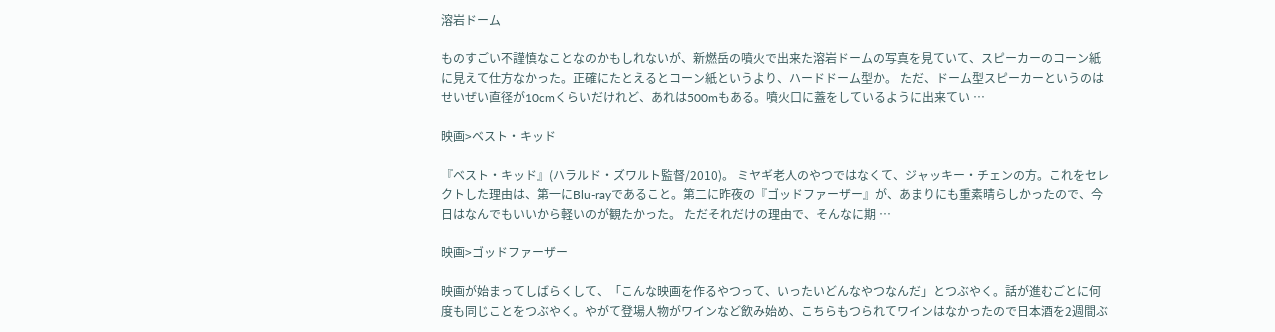溶岩ドーム

ものすごい不謹慎なことなのかもしれないが、新燃岳の噴火で出来た溶岩ドームの写真を見ていて、スピーカーのコーン紙に見えて仕方なかった。正確にたとえるとコーン紙というより、ハードドーム型か。 ただ、ドーム型スピーカーというのはせいぜい直径が10cmくらいだけれど、あれは500mもある。噴火口に蓋をしているように出来てい …

映画>ベスト・キッド

『ベスト・キッド』(ハラルド・ズワルト監督/2010)。 ミヤギ老人のやつではなくて、ジャッキー・チェンの方。これをセレクトした理由は、第一にBlu-rayであること。第二に昨夜の『ゴッドファーザー』が、あまりにも重素晴らしかったので、今日はなんでもいいから軽いのが観たかった。 ただそれだけの理由で、そんなに期 …

映画>ゴッドファーザー

映画が始まってしばらくして、「こんな映画を作るやつって、いったいどんなやつなんだ」とつぶやく。話が進むごとに何度も同じことをつぶやく。やがて登場人物がワインなど飲み始め、こちらもつられてワインはなかったので日本酒を2週間ぶ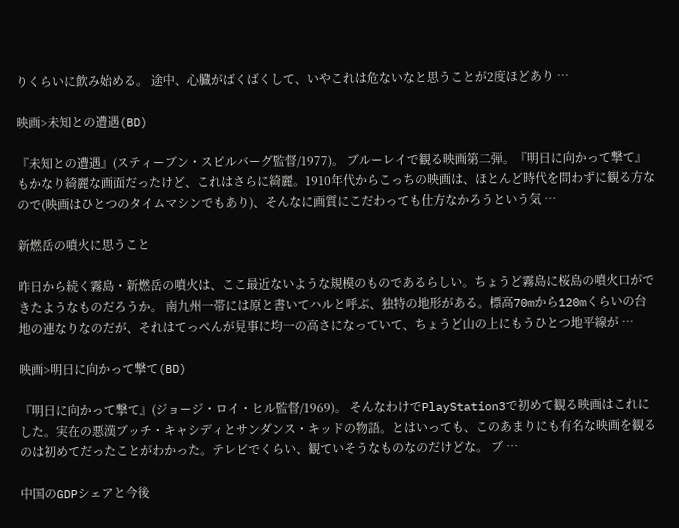りくらいに飲み始める。 途中、心臓がばくばくして、いやこれは危ないなと思うことが2度ほどあり …

映画>未知との遭遇(BD)

『未知との遭遇』(スティーブン・スピルバーグ監督/1977)。 ブルーレイで観る映画第二弾。『明日に向かって撃て』もかなり綺麗な画面だったけど、これはさらに綺麗。1910年代からこっちの映画は、ほとんど時代を問わずに観る方なので(映画はひとつのタイムマシンでもあり)、そんなに画質にこだわっても仕方なかろうという気 …

新燃岳の噴火に思うこと

昨日から続く霧島・新燃岳の噴火は、ここ最近ないような規模のものであるらしい。ちょうど霧島に桜島の噴火口ができたようなものだろうか。 南九州一帯には原と書いてハルと呼ぶ、独特の地形がある。標高70mから120mくらいの台地の連なりなのだが、それはてっぺんが見事に均一の高さになっていて、ちょうど山の上にもうひとつ地平線が …

映画>明日に向かって撃て(BD)

『明日に向かって撃て』(ジョージ・ロイ・ヒル監督/1969)。 そんなわけでPlayStation3で初めて観る映画はこれにした。実在の悪漢ブッチ・キャシディとサンダンス・キッドの物語。とはいっても、このあまりにも有名な映画を観るのは初めてだったことがわかった。テレビでくらい、観ていそうなものなのだけどな。 ブ …

中国のGDPシェアと今後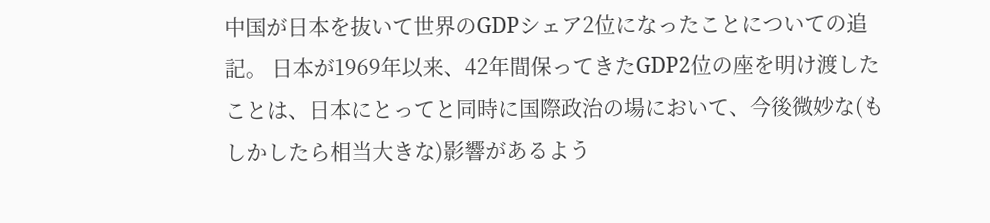中国が日本を抜いて世界のGDPシェア2位になったことについての追記。 日本が1969年以来、42年間保ってきたGDP2位の座を明け渡したことは、日本にとってと同時に国際政治の場において、今後微妙な(もしかしたら相当大きな)影響があるよう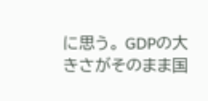に思う。 GDPの大きさがそのまま国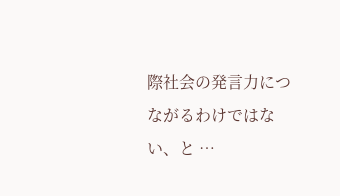際社会の発言力につながるわけではない、と …